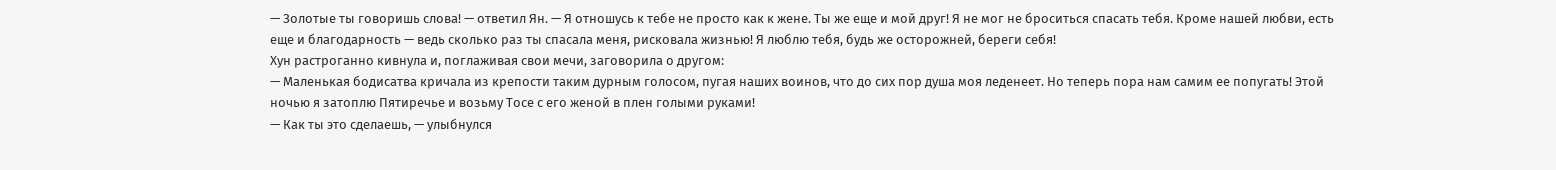— Золотые ты говоришь слова! — ответил Ян. — Я отношусь к тебе не просто как к жене. Ты же еще и мой друг! Я не мог не броситься спасать тебя. Кроме нашей любви, есть еще и благодарность — ведь сколько раз ты спасала меня, рисковала жизнью! Я люблю тебя, будь же осторожней, береги себя!
Хун растроганно кивнула и, поглаживая свои мечи, заговорила о другом:
— Маленькая бодисатва кричала из крепости таким дурным голосом, пугая наших воинов, что до сих пор душа моя леденеет. Но теперь пора нам самим ее попугать! Этой ночью я затоплю Пятиречье и возьму Тосе с его женой в плен голыми руками!
— Как ты это сделаешь, — улыбнулся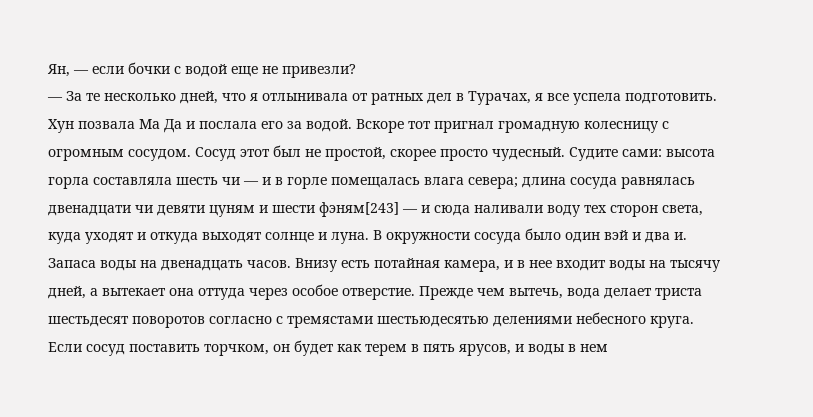Ян, — если бочки с водой еще не привезли?
— За те несколько дней, что я отлынивала от ратных дел в Турачах, я все успела подготовить.
Хун позвала Ма Да и послала его за водой. Вскоре тот пригнал громадную колесницу с огромным сосудом. Сосуд этот был не простой, скорее просто чудесный. Судите сами: высота горла составляла шесть чи — и в горле помещалась влага севера; длина сосуда равнялась двенадцати чи девяти цуням и шести фэням[243] — и сюда наливали воду тех сторон света, куда уходят и откуда выходят солнце и луна. В окружности сосуда было один вэй и два и. Запаса воды на двенадцать часов. Внизу есть потайная камера, и в нее входит воды на тысячу дней, а вытекает она оттуда через особое отверстие. Прежде чем вытечь, вода делает триста шестьдесят поворотов согласно с тремястами шестьюдесятью делениями небесного круга. Если сосуд поставить торчком, он будет как терем в пять ярусов, и воды в нем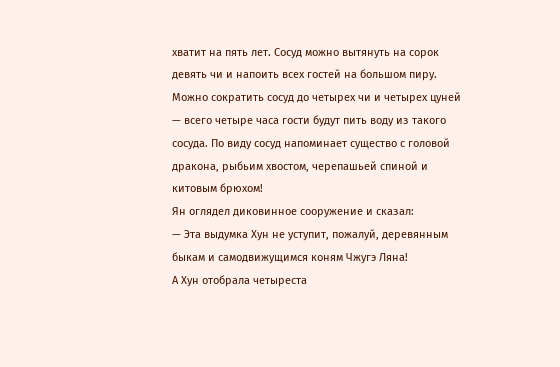хватит на пять лет. Сосуд можно вытянуть на сорок девять чи и напоить всех гостей на большом пиру. Можно сократить сосуд до четырех чи и четырех цуней — всего четыре часа гости будут пить воду из такого сосуда. По виду сосуд напоминает существо с головой дракона, рыбьим хвостом, черепашьей спиной и китовым брюхом!
Ян оглядел диковинное сооружение и сказал:
— Эта выдумка Хун не уступит, пожалуй, деревянным быкам и самодвижущимся коням Чжугэ Ляна!
А Хун отобрала четыреста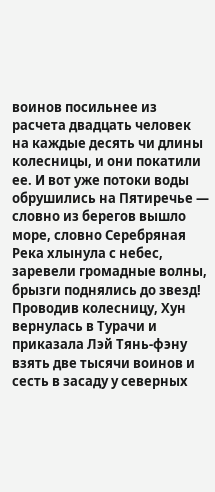воинов посильнее из расчета двадцать человек на каждые десять чи длины колесницы, и они покатили ее. И вот уже потоки воды обрушились на Пятиречье — словно из берегов вышло море, словно Серебряная Река хлынула с небес, заревели громадные волны, брызги поднялись до звезд! Проводив колесницу, Хун вернулась в Турачи и приказала Лэй Тянь-фэну взять две тысячи воинов и сесть в засаду у северных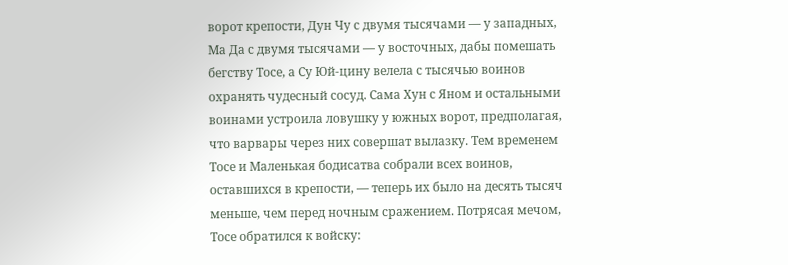ворот крепости, Дун Чу с двумя тысячами — у западных, Ма Да с двумя тысячами — у восточных, дабы помешать бегству Тосе, а Су Юй-цину велела с тысячью воинов охранять чудесный сосуд. Сама Хун с Яном и остальными воинами устроила ловушку у южных ворот, предполагая, что варвары через них совершат вылазку. Тем временем Тосе и Маленькая бодисатва собрали всех воинов, оставшихся в крепости, — теперь их было на десять тысяч меньше, чем перед ночным сражением. Потрясая мечом, Тосе обратился к войску: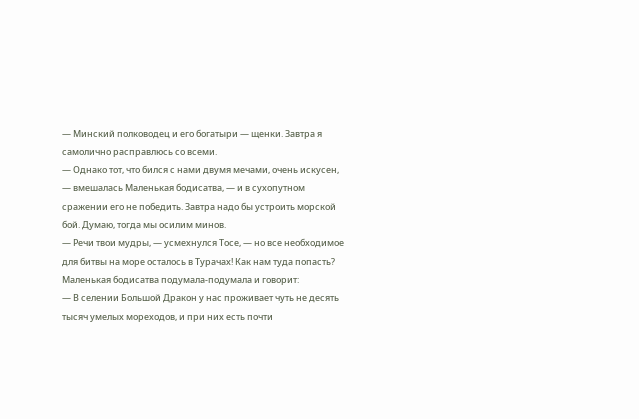— Минский полководец и его богатыри — щенки. Завтра я самолично расправлюсь со всеми.
— Однако тот, что бился с нами двумя мечами, очень искусен, — вмешалась Маленькая бодисатва, — и в сухопутном сражении его не победить. Завтра надо бы устроить морской бой. Думаю, тогда мы осилим минов.
— Речи твои мудры, — усмехнулся Тосе, — но все необходимое для битвы на море осталось в Турачах! Как нам туда попасть?
Маленькая бодисатва подумала-подумала и говорит:
— В селении Большой Дракон у нас проживает чуть не десять тысяч умелых мореходов, и при них есть почти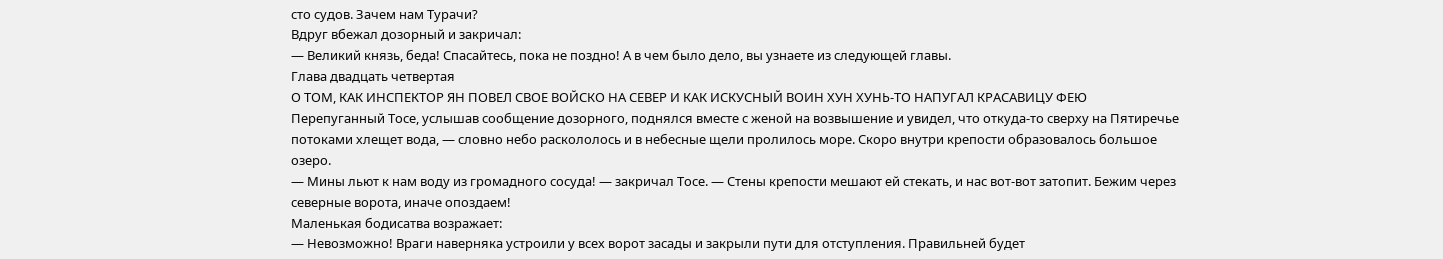сто судов. Зачем нам Турачи?
Вдруг вбежал дозорный и закричал:
— Великий князь, беда! Спасайтесь, пока не поздно! А в чем было дело, вы узнаете из следующей главы.
Глава двадцать четвертая
О ТОМ, КАК ИНСПЕКТОР ЯН ПОВЕЛ СВОЕ ВОЙСКО НА СЕВЕР И КАК ИСКУСНЫЙ ВОИН ХУН ХУНЬ-ТО НАПУГАЛ КРАСАВИЦУ ФЕЮ
Перепуганный Тосе, услышав сообщение дозорного, поднялся вместе с женой на возвышение и увидел, что откуда-то сверху на Пятиречье потоками хлещет вода, — словно небо раскололось и в небесные щели пролилось море. Скоро внутри крепости образовалось большое озеро.
— Мины льют к нам воду из громадного сосуда! — закричал Тосе. — Стены крепости мешают ей стекать, и нас вот-вот затопит. Бежим через северные ворота, иначе опоздаем!
Маленькая бодисатва возражает:
— Невозможно! Враги наверняка устроили у всех ворот засады и закрыли пути для отступления. Правильней будет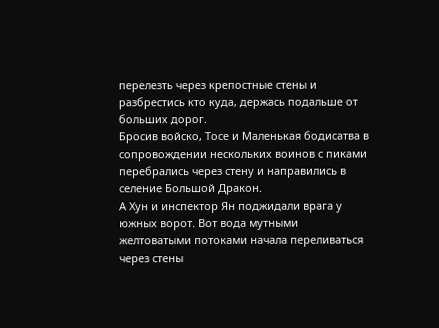перелезть через крепостные стены и разбрестись кто куда, держась подальше от больших дорог.
Бросив войско, Тосе и Маленькая бодисатва в сопровождении нескольких воинов с пиками перебрались через стену и направились в селение Большой Дракон.
А Хун и инспектор Ян поджидали врага у южных ворот. Вот вода мутными желтоватыми потоками начала переливаться через стены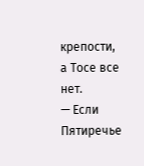крепости, а Тосе все нет.
— Если Пятиречье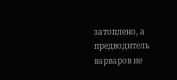затоплено, а предводитель варваров не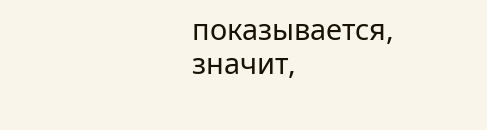показывается, значит,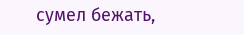сумел бежать,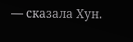— сказала Хун.